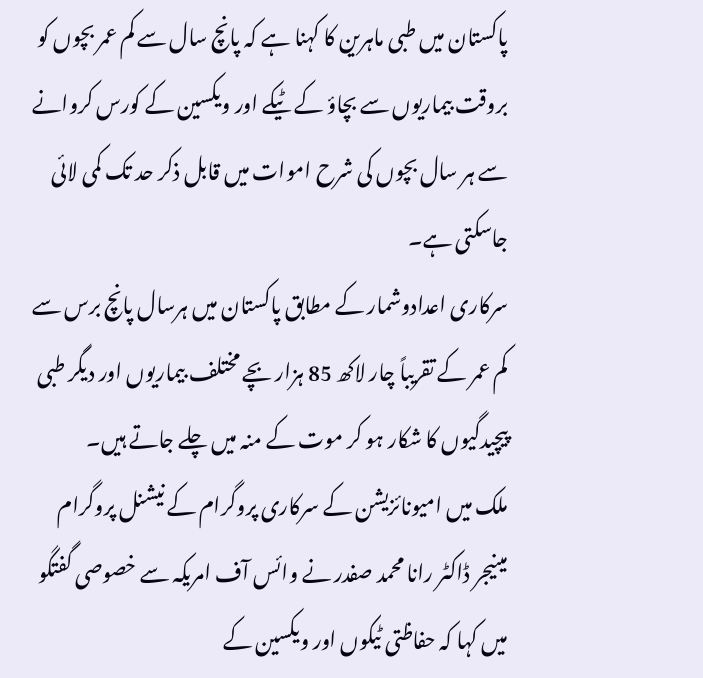پاکستان میں طبی ماہرین کا کہنا ہے کہ پانچ سال سے کم عمر بچوں کو بروقت بیماریوں سے بچاؤ کے ٹیکے اور ویکسین کے کورس کروانے سے ہر سال بچوں کی شرح اموات میں قابل ذکر حد تک کمی لائی جاسکتی ہے۔
سرکاری اعدادوشمار کے مطابق پاکستان میں ہرسال پانچ برس سے کم عمر کے تقریباً چار لاکھ 85 ہزار بچے مختلف بیماریوں اور دیگر طبی پیچیدگیوں کا شکار ہو کر موت کے منہ میں چلے جاتے ہیں۔
ملک میں امیونائزیشن کے سرکاری پروگرام کے نیشنل پروگرام مینیجر ڈاکٹر رانا محمد صفدر نے وائس آف امریکہ سے خصوصی گفتگو میں کہا کہ حفاظتی ٹیکوں اور ویکسین کے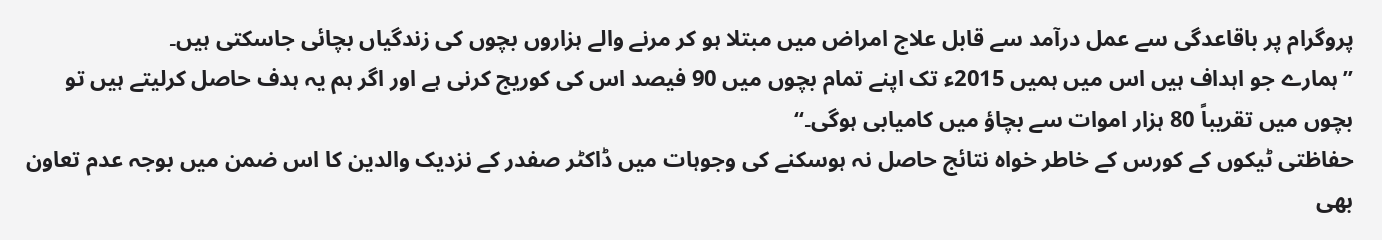پروگرام پر باقاعدگی سے عمل درآمد سے قابل علاج امراض میں مبتلا ہو کر مرنے والے ہزاروں بچوں کی زندگیاں بچائی جاسکتی ہیں۔
’’ہمارے جو اہداف ہیں اس میں ہمیں 2015ء تک اپنے تمام بچوں میں 90 فیصد اس کی کوریج کرنی ہے اور اگر ہم یہ ہدف حاصل کرلیتے ہیں تو بچوں میں تقریباً 80 ہزار اموات سے بچاؤ میں کامیابی ہوگی۔‘‘
حفاظتی ٹیکوں کے کورس کے خاطر خواہ نتائج حاصل نہ ہوسکنے کی وجوہات میں ڈاکٹر صفدر کے نزدیک والدین کا اس ضمن میں بوجہ عدم تعاون بھی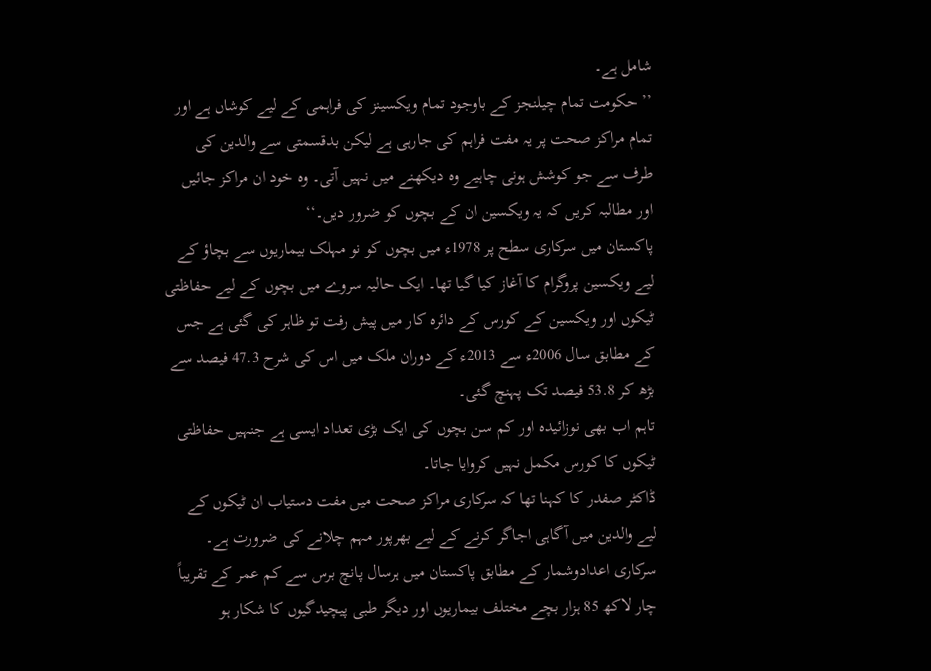شامل ہے۔
’’ حکومت تمام چیلنجز کے باوجود تمام ویکسینز کی فراہمی کے لیے کوشاں ہے اور تمام مراکز صحت پر یہ مفت فراہم کی جارہی ہے لیکن بدقسمتی سے والدین کی طرف سے جو کوشش ہونی چاہیے وہ دیکھنے میں نہیں آتی۔ وہ خود ان مراکز جائیں اور مطالبہ کریں کہ یہ ویکسین ان کے بچوں کو ضرور دیں۔‘‘
پاکستان میں سرکاری سطح پر 1978ء میں بچوں کو نو مہلک بیماریوں سے بچاؤ کے لیے ویکسین پروگرام کا آغاز کیا گیا تھا۔ ایک حالیہ سروے میں بچوں کے لیے حفاظتی ٹیکوں اور ویکسین کے کورس کے دائرہ کار میں پیش رفت تو ظاہر کی گئی ہے جس کے مطابق سال 2006ء سے 2013ء کے دوران ملک میں اس کی شرح 47.3 فیصد سے بڑھ کر 53.8 فیصد تک پہنچ گئی۔
تاہم اب بھی نوزائیدہ اور کم سن بچوں کی ایک بڑی تعداد ایسی ہے جنہیں حفاظتی ٹیکوں کا کورس مکمل نہیں کروایا جاتا۔
ڈاکٹر صفدر کا کہنا تھا کہ سرکاری مراکز صحت میں مفت دستیاب ان ٹیکوں کے لیے والدین میں آگاہی اجاگر کرنے کے لیے بھرپور مہم چلانے کی ضرورت ہے۔
سرکاری اعدادوشمار کے مطابق پاکستان میں ہرسال پانچ برس سے کم عمر کے تقریباً چار لاکھ 85 ہزار بچے مختلف بیماریوں اور دیگر طبی پیچیدگیوں کا شکار ہو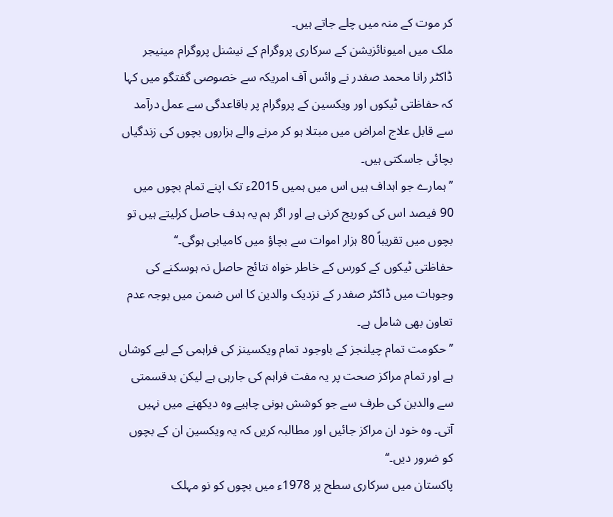کر موت کے منہ میں چلے جاتے ہیں۔
ملک میں امیونائزیشن کے سرکاری پروگرام کے نیشنل پروگرام مینیجر ڈاکٹر رانا محمد صفدر نے وائس آف امریکہ سے خصوصی گفتگو میں کہا کہ حفاظتی ٹیکوں اور ویکسین کے پروگرام پر باقاعدگی سے عمل درآمد سے قابل علاج امراض میں مبتلا ہو کر مرنے والے ہزاروں بچوں کی زندگیاں بچائی جاسکتی ہیں۔
’’ہمارے جو اہداف ہیں اس میں ہمیں 2015ء تک اپنے تمام بچوں میں 90 فیصد اس کی کوریج کرنی ہے اور اگر ہم یہ ہدف حاصل کرلیتے ہیں تو بچوں میں تقریباً 80 ہزار اموات سے بچاؤ میں کامیابی ہوگی۔‘‘
حفاظتی ٹیکوں کے کورس کے خاطر خواہ نتائج حاصل نہ ہوسکنے کی وجوہات میں ڈاکٹر صفدر کے نزدیک والدین کا اس ضمن میں بوجہ عدم تعاون بھی شامل ہے۔
’’ حکومت تمام چیلنجز کے باوجود تمام ویکسینز کی فراہمی کے لیے کوشاں ہے اور تمام مراکز صحت پر یہ مفت فراہم کی جارہی ہے لیکن بدقسمتی سے والدین کی طرف سے جو کوشش ہونی چاہیے وہ دیکھنے میں نہیں آتی۔ وہ خود ان مراکز جائیں اور مطالبہ کریں کہ یہ ویکسین ان کے بچوں کو ضرور دیں۔‘‘
پاکستان میں سرکاری سطح پر 1978ء میں بچوں کو نو مہلک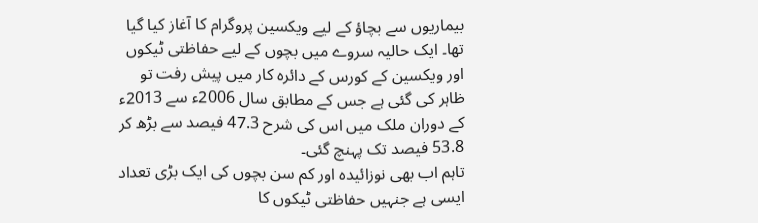بیماریوں سے بچاؤ کے لیے ویکسین پروگرام کا آغاز کیا گیا تھا۔ ایک حالیہ سروے میں بچوں کے لیے حفاظتی ٹیکوں اور ویکسین کے کورس کے دائرہ کار میں پیش رفت تو ظاہر کی گئی ہے جس کے مطابق سال 2006ء سے 2013ء کے دوران ملک میں اس کی شرح 47.3 فیصد سے بڑھ کر 53.8 فیصد تک پہنچ گئی۔
تاہم اب بھی نوزائیدہ اور کم سن بچوں کی ایک بڑی تعداد ایسی ہے جنہیں حفاظتی ٹیکوں کا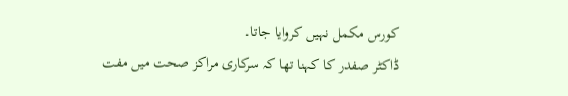کورس مکمل نہیں کروایا جاتا۔
ڈاکٹر صفدر کا کہنا تھا کہ سرکاری مراکز صحت میں مفت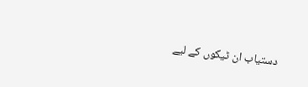دستیاب ان ٹیکوں کے لیے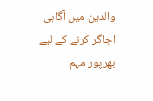والدین میں آگاہی اجاگر کرنے کے لیے بھرپور مہم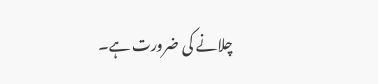چلانے کی ضرورت ہے۔